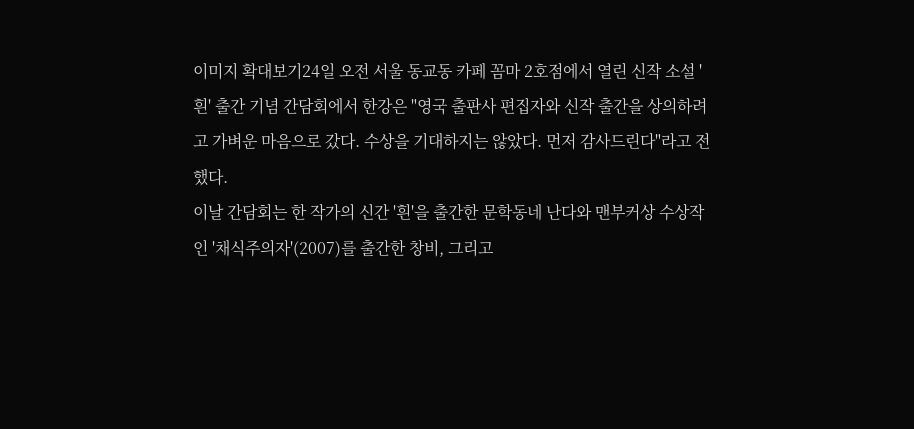이미지 확대보기24일 오전 서울 동교동 카페 꼼마 2호점에서 열린 신작 소설 '흰' 출간 기념 간담회에서 한강은 "영국 출판사 편집자와 신작 출간을 상의하려고 가벼운 마음으로 갔다. 수상을 기대하지는 않았다. 먼저 감사드린다"라고 전했다.
이날 간담회는 한 작가의 신간 '흰'을 출간한 문학동네 난다와 맨부커상 수상작인 '채식주의자'(2007)를 출간한 창비, 그리고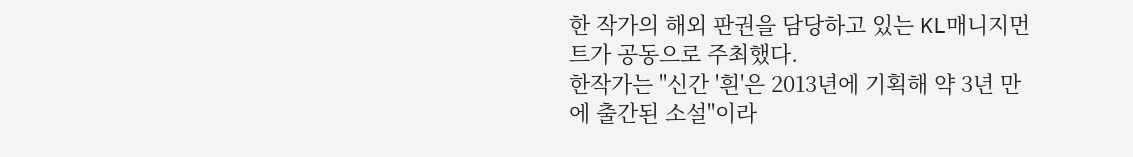한 작가의 해외 판권을 담당하고 있는 KL매니지먼트가 공동으로 주최했다.
한작가는 "신간 '흰'은 2013년에 기획해 약 3년 만에 출간된 소설"이라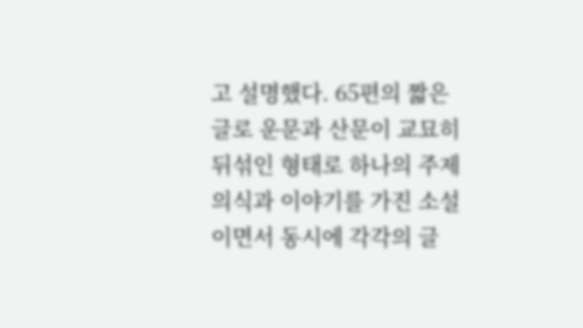고 설명했다. 65편의 짧은 글로 운문과 산문이 교묘히 뒤섞인 형태로 하나의 주제의식과 이야기를 가진 소설이면서 동시에 각각의 글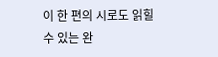이 한 편의 시로도 읽힐 수 있는 완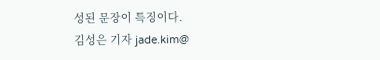성된 문장이 특징이다.
김성은 기자 jade.kim@